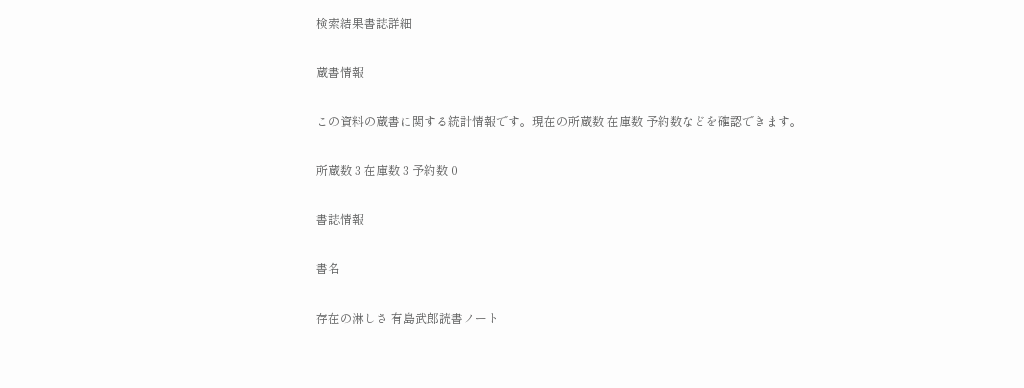検索結果書誌詳細

蔵書情報

この資料の蔵書に関する統計情報です。現在の所蔵数 在庫数 予約数などを確認できます。

所蔵数 3 在庫数 3 予約数 0

書誌情報

書名

存在の淋しさ 有島武郎読書ノート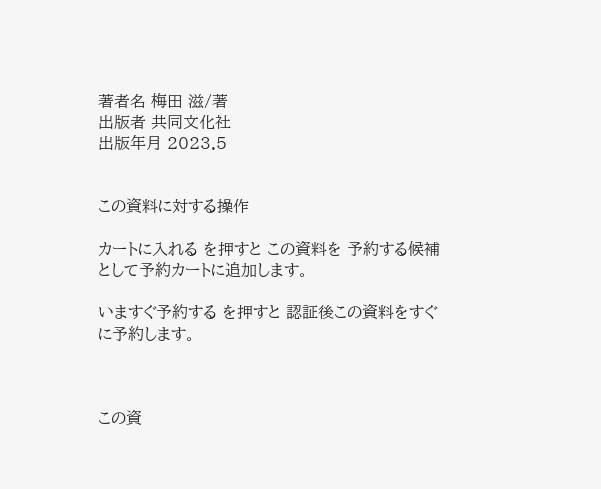著者名 梅田 滋/著
出版者 共同文化社
出版年月 2023.5


この資料に対する操作

カートに入れる を押すと この資料を 予約する候補として予約カートに追加します。

いますぐ予約する を押すと 認証後この資料をすぐに予約します。



この資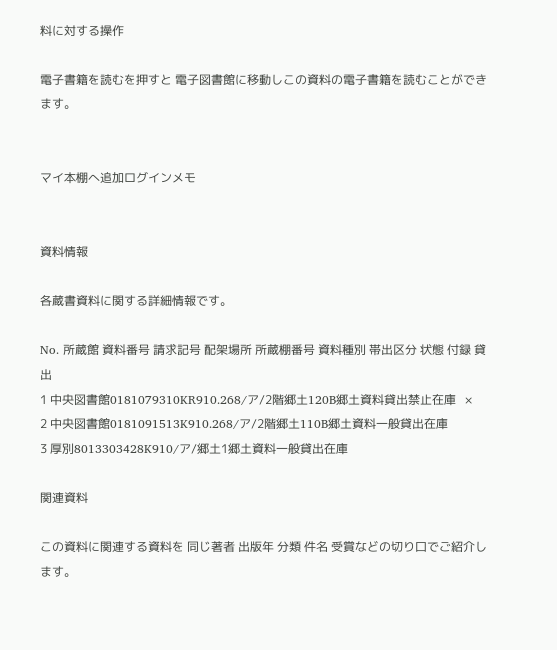料に対する操作

電子書籍を読むを押すと 電子図書館に移動しこの資料の電子書籍を読むことができます。


マイ本棚へ追加ログインメモ


資料情報

各蔵書資料に関する詳細情報です。

No. 所蔵館 資料番号 請求記号 配架場所 所蔵棚番号 資料種別 帯出区分 状態 付録 貸出
1 中央図書館0181079310KR910.268/ア/2階郷土120B郷土資料貸出禁止在庫   ×
2 中央図書館0181091513K910.268/ア/2階郷土110B郷土資料一般貸出在庫
3 厚別8013303428K910/ア/郷土1郷土資料一般貸出在庫

関連資料

この資料に関連する資料を 同じ著者 出版年 分類 件名 受賞などの切り口でご紹介します。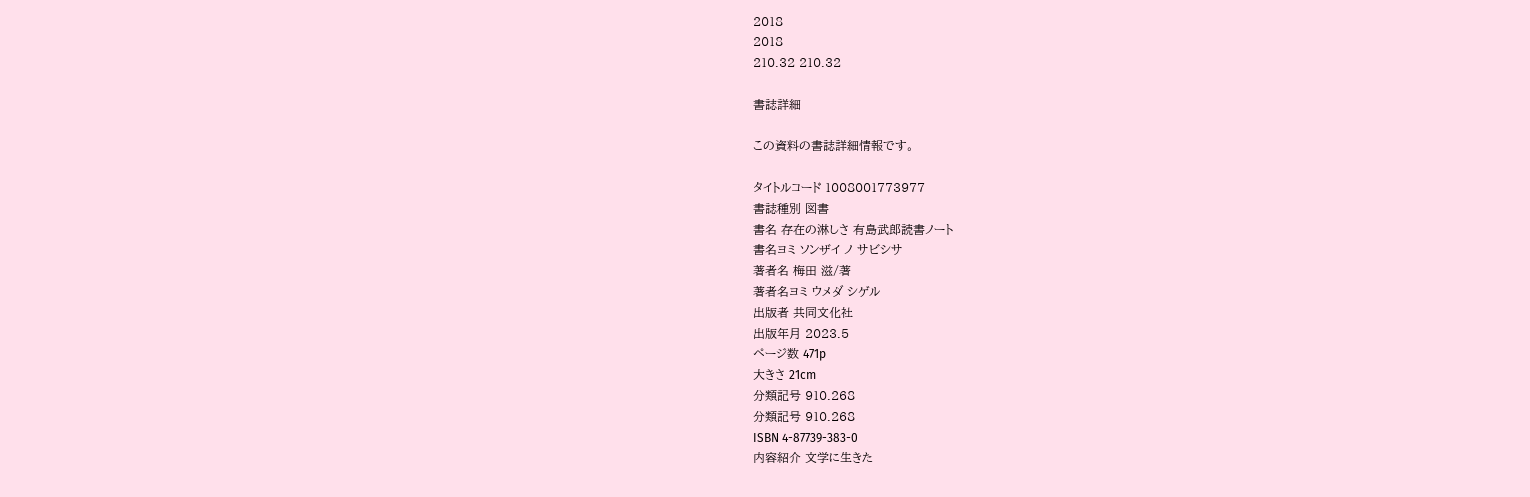2018
2018
210.32 210.32

書誌詳細

この資料の書誌詳細情報です。

タイトルコード 1008001773977
書誌種別 図書
書名 存在の淋しさ 有島武郎読書ノート
書名ヨミ ソンザイ ノ サビシサ
著者名 梅田 滋/著
著者名ヨミ ウメダ シゲル
出版者 共同文化社
出版年月 2023.5
ページ数 471p
大きさ 21cm
分類記号 910.268
分類記号 910.268
ISBN 4-87739-383-0
内容紹介 文学に生きた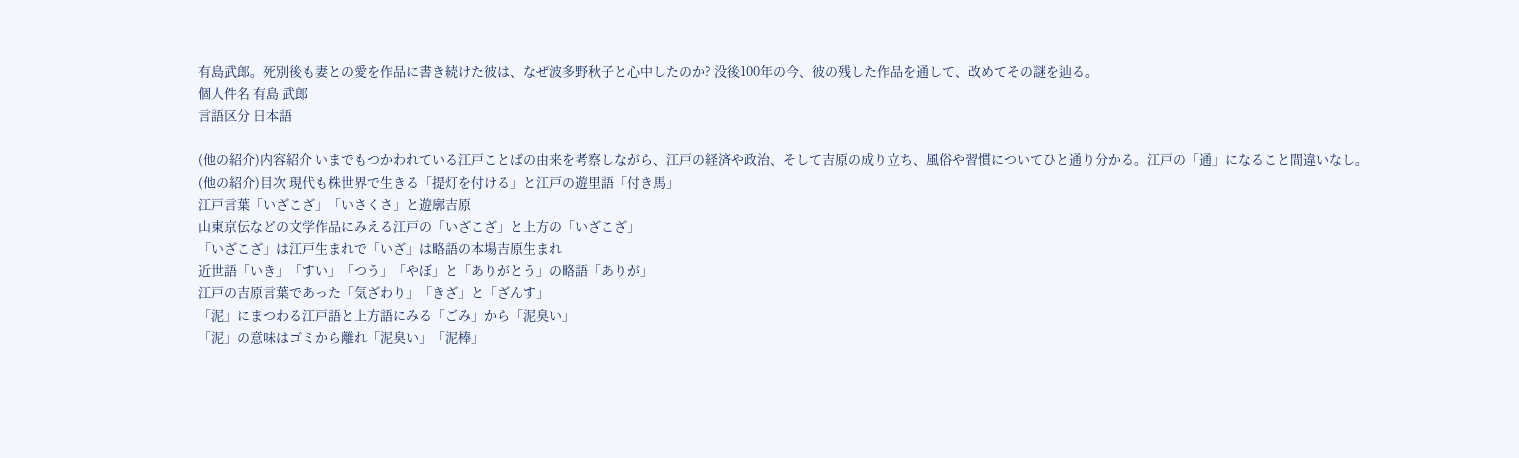有島武郎。死別後も妻との愛を作品に書き続けた彼は、なぜ波多野秋子と心中したのか? 没後100年の今、彼の残した作品を通して、改めてその謎を辿る。
個人件名 有島 武郎
言語区分 日本語

(他の紹介)内容紹介 いまでもつかわれている江戸ことばの由来を考察しながら、江戸の経済や政治、そして吉原の成り立ち、風俗や習慣についてひと通り分かる。江戸の「通」になること間違いなし。
(他の紹介)目次 現代も株世界で生きる「提灯を付ける」と江戸の遊里語「付き馬」
江戸言葉「いざこざ」「いさくさ」と遊廓吉原
山東京伝などの文学作品にみえる江戸の「いざこざ」と上方の「いざこざ」
「いざこざ」は江戸生まれで「いざ」は略語の本場吉原生まれ
近世語「いき」「すい」「つう」「やぼ」と「ありがとう」の略語「ありが」
江戸の吉原言葉であった「気ざわり」「きざ」と「ざんす」
「泥」にまつわる江戸語と上方語にみる「ごみ」から「泥臭い」
「泥」の意味はゴミから離れ「泥臭い」「泥棒」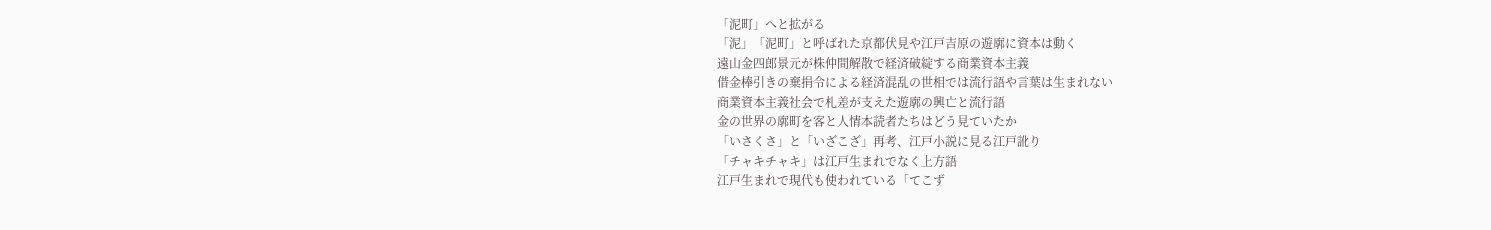「泥町」へと拡がる
「泥」「泥町」と呼ばれた京都伏見や江戸吉原の遊廓に資本は動く
遠山金四郎景元が株仲間解散で経済破綻する商業資本主義
借金棒引きの棄捐令による経済混乱の世相では流行語や言葉は生まれない
商業資本主義社会で札差が支えた遊廓の興亡と流行語
金の世界の廓町を客と人情本読者たちはどう見ていたか
「いさくさ」と「いざこざ」再考、江戸小説に見る江戸訛り
「チャキチャキ」は江戸生まれでなく上方語
江戸生まれで現代も使われている「てこず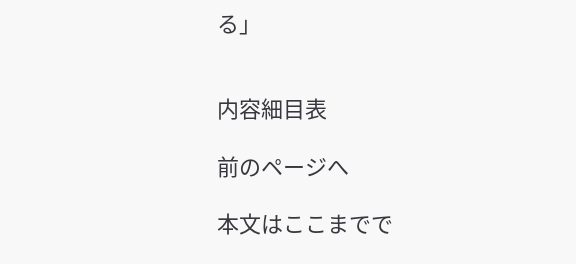る」


内容細目表

前のページへ

本文はここまでで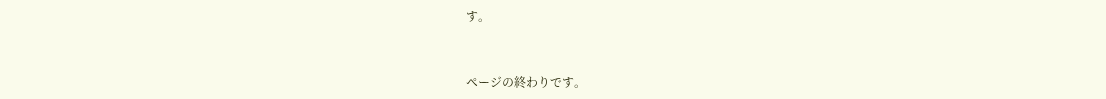す。


ページの終わりです。